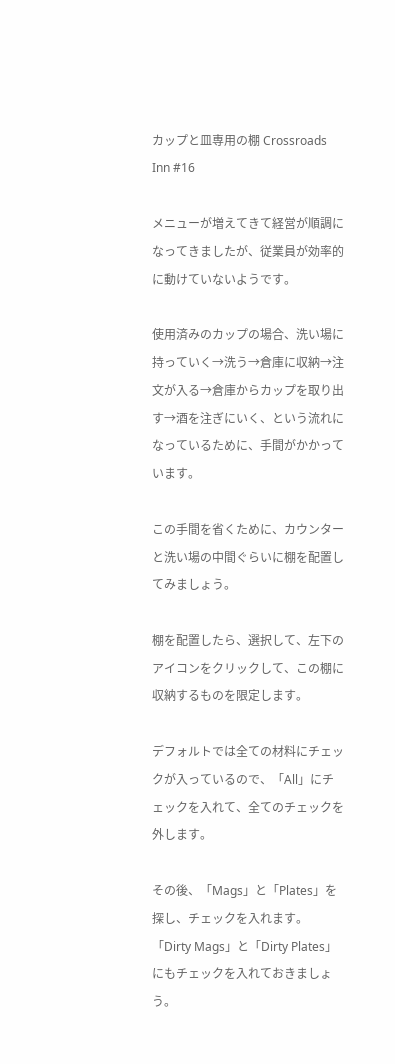カップと皿専用の棚 Crossroads Inn #16

メニューが増えてきて経営が順調になってきましたが、従業員が効率的に動けていないようです。

使用済みのカップの場合、洗い場に持っていく→洗う→倉庫に収納→注文が入る→倉庫からカップを取り出す→酒を注ぎにいく、という流れになっているために、手間がかかっています。

この手間を省くために、カウンターと洗い場の中間ぐらいに棚を配置してみましょう。

棚を配置したら、選択して、左下のアイコンをクリックして、この棚に収納するものを限定します。

デフォルトでは全ての材料にチェックが入っているので、「All」にチェックを入れて、全てのチェックを外します。

その後、「Mags」と「Plates」を探し、チェックを入れます。「Dirty Mags」と「Dirty Plates」にもチェックを入れておきましょう。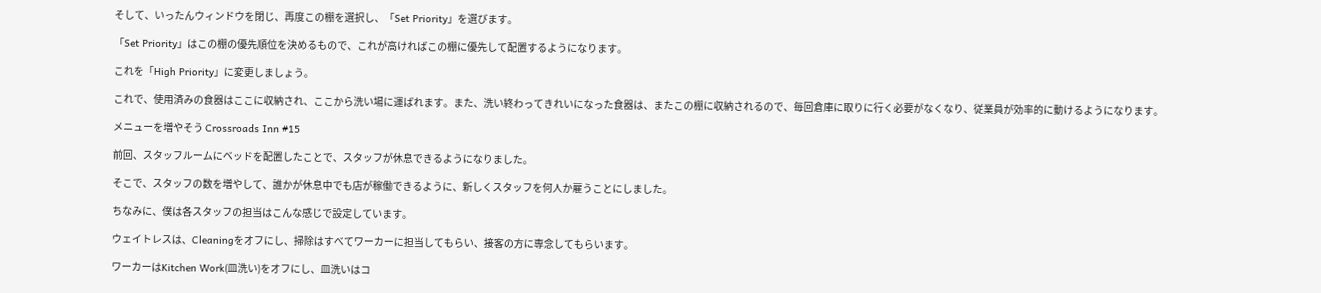そして、いったんウィンドウを閉じ、再度この棚を選択し、「Set Priority」を選びます。

「Set Priority」はこの棚の優先順位を決めるもので、これが高ければこの棚に優先して配置するようになります。

これを「High Priority」に変更しましょう。

これで、使用済みの食器はここに収納され、ここから洗い場に運ばれます。また、洗い終わってきれいになった食器は、またこの棚に収納されるので、毎回倉庫に取りに行く必要がなくなり、従業員が効率的に動けるようになります。

メニューを増やそう Crossroads Inn #15

前回、スタッフルームにベッドを配置したことで、スタッフが休息できるようになりました。

そこで、スタッフの数を増やして、誰かが休息中でも店が稼働できるように、新しくスタッフを何人か雇うことにしました。

ちなみに、僕は各スタッフの担当はこんな感じで設定しています。

ウェイトレスは、Cleaningをオフにし、掃除はすべてワーカーに担当してもらい、接客の方に専念してもらいます。

ワーカーはKitchen Work(皿洗い)をオフにし、皿洗いはコ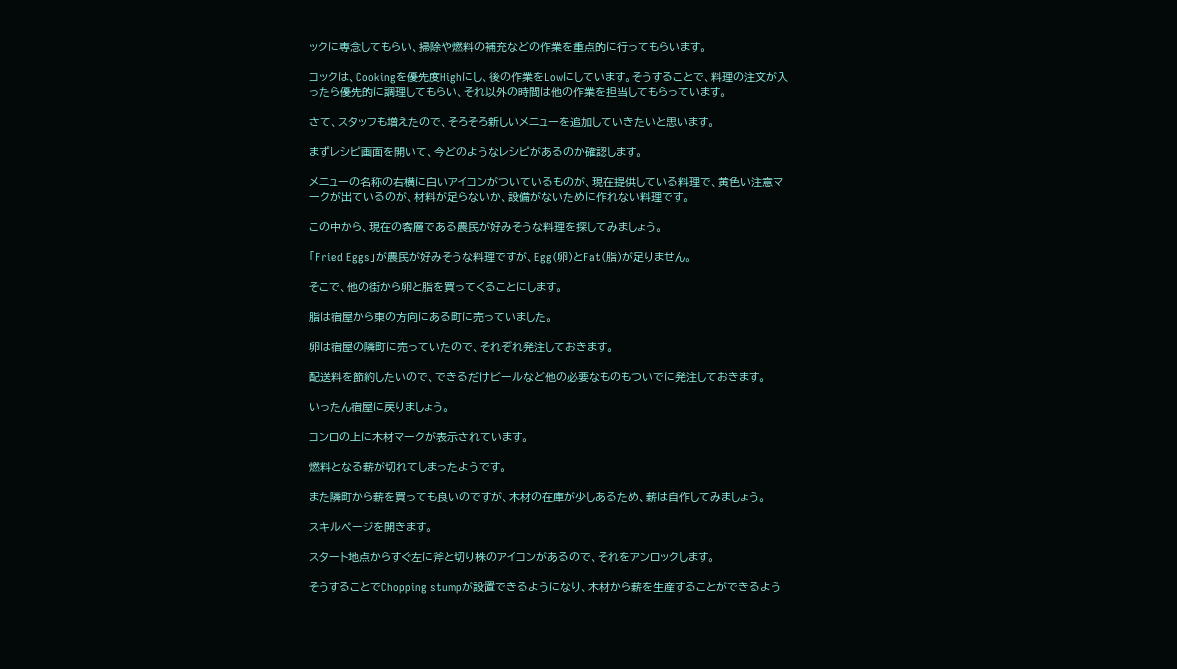ックに専念してもらい、掃除や燃料の補充などの作業を重点的に行ってもらいます。

コックは、Cookingを優先度Highにし、後の作業をLowにしています。そうすることで、料理の注文が入ったら優先的に調理してもらい、それ以外の時間は他の作業を担当してもらっています。

さて、スタッフも増えたので、そろそろ新しいメニューを追加していきたいと思います。

まずレシピ画面を開いて、今どのようなレシピがあるのか確認します。

メニューの名称の右横に白いアイコンがついているものが、現在提供している料理で、黄色い注意マークが出ているのが、材料が足らないか、設備がないために作れない料理です。

この中から、現在の客層である農民が好みそうな料理を探してみましょう。

「Fried Eggs」が農民が好みそうな料理ですが、Egg(卵)とFat(脂)が足りません。

そこで、他の街から卵と脂を買ってくることにします。

脂は宿屋から東の方向にある町に売っていました。

卵は宿屋の隣町に売っていたので、それぞれ発注しておきます。

配送料を節約したいので、できるだけビールなど他の必要なものもついでに発注しておきます。

いったん宿屋に戻りましょう。

コンロの上に木材マークが表示されています。

燃料となる薪が切れてしまったようです。

また隣町から薪を買っても良いのですが、木材の在庫が少しあるため、薪は自作してみましょう。

スキルページを開きます。

スタート地点からすぐ左に斧と切り株のアイコンがあるので、それをアンロックします。

そうすることでChopping stumpが設置できるようになり、木材から薪を生産することができるよう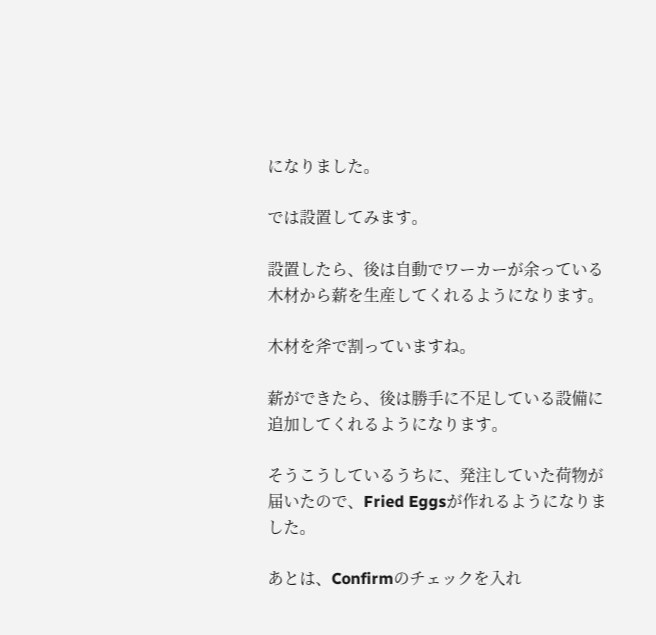になりました。

では設置してみます。

設置したら、後は自動でワーカーが余っている木材から薪を生産してくれるようになります。

木材を斧で割っていますね。

薪ができたら、後は勝手に不足している設備に追加してくれるようになります。

そうこうしているうちに、発注していた荷物が届いたので、Fried Eggsが作れるようになりました。

あとは、Confirmのチェックを入れ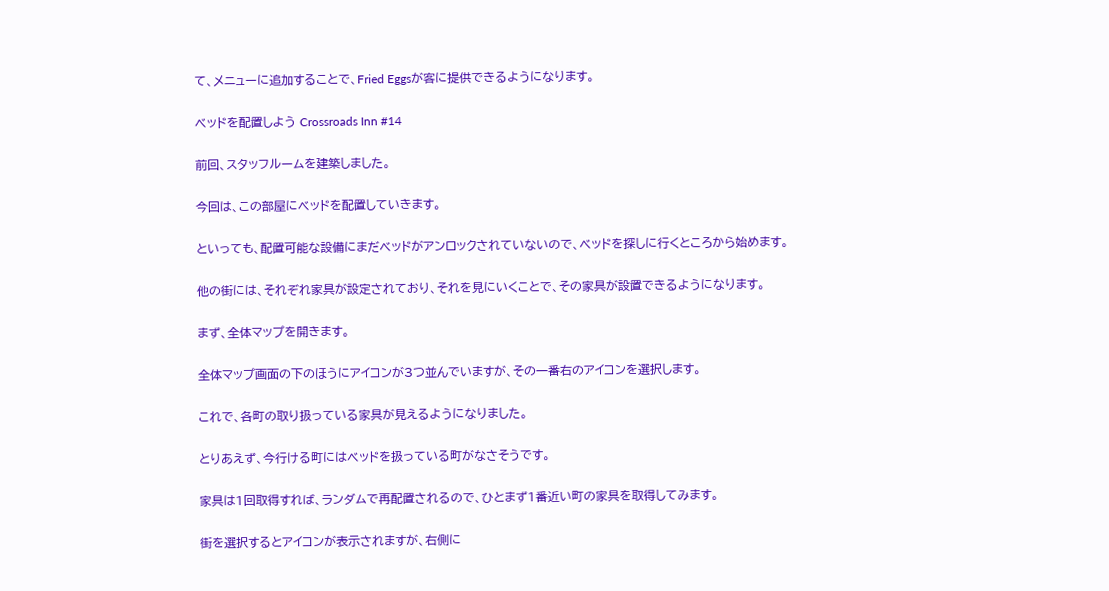て、メニューに追加することで、Fried Eggsが客に提供できるようになります。

ベッドを配置しよう Crossroads Inn #14

前回、スタッフルームを建築しました。

今回は、この部屋にベッドを配置していきます。

といっても、配置可能な設備にまだベッドがアンロックされていないので、ベッドを探しに行くところから始めます。

他の街には、それぞれ家具が設定されており、それを見にいくことで、その家具が設置できるようになります。

まず、全体マップを開きます。

全体マップ画面の下のほうにアイコンが3つ並んでいますが、その一番右のアイコンを選択します。

これで、各町の取り扱っている家具が見えるようになりました。

とりあえず、今行ける町にはベッドを扱っている町がなさそうです。

家具は1回取得すれば、ランダムで再配置されるので、ひとまず1番近い町の家具を取得してみます。

街を選択するとアイコンが表示されますが、右側に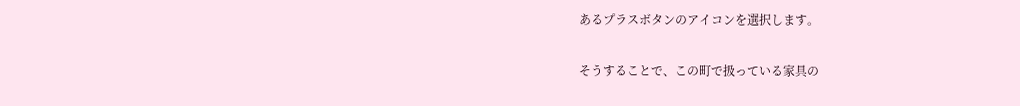あるプラスボタンのアイコンを選択します。

そうすることで、この町で扱っている家具の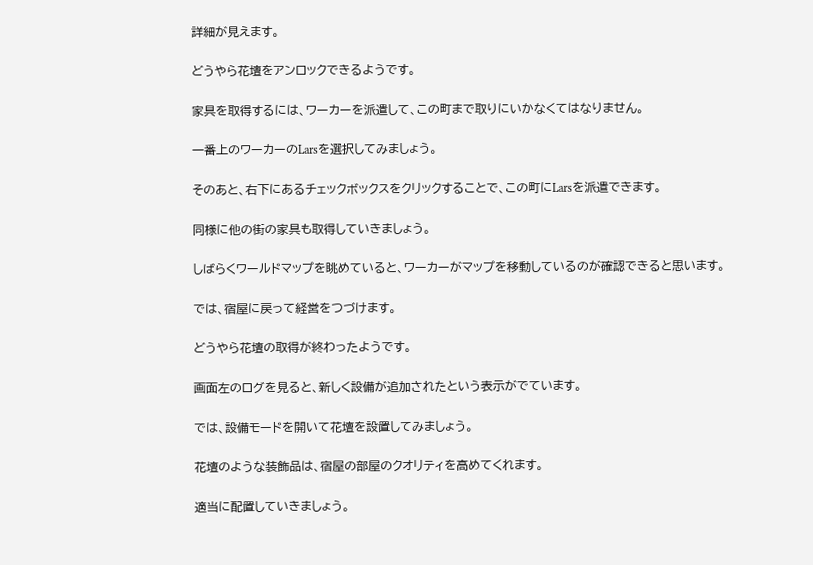詳細が見えます。

どうやら花壇をアンロックできるようです。

家具を取得するには、ワーカーを派遣して、この町まで取りにいかなくてはなりません。

一番上のワーカーのLarsを選択してみましょう。

そのあと、右下にあるチェックボックスをクリックすることで、この町にLarsを派遣できます。

同様に他の街の家具も取得していきましょう。

しばらくワールドマップを眺めていると、ワーカーがマップを移動しているのが確認できると思います。

では、宿屋に戻って経営をつづけます。

どうやら花壇の取得が終わったようです。

画面左のログを見ると、新しく設備が追加されたという表示がでています。

では、設備モードを開いて花壇を設置してみましょう。

花壇のような装飾品は、宿屋の部屋のクオリティを高めてくれます。

適当に配置していきましょう。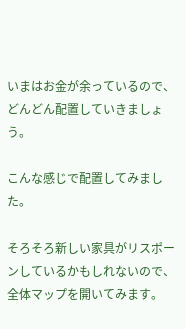いまはお金が余っているので、どんどん配置していきましょう。

こんな感じで配置してみました。

そろそろ新しい家具がリスポーンしているかもしれないので、全体マップを開いてみます。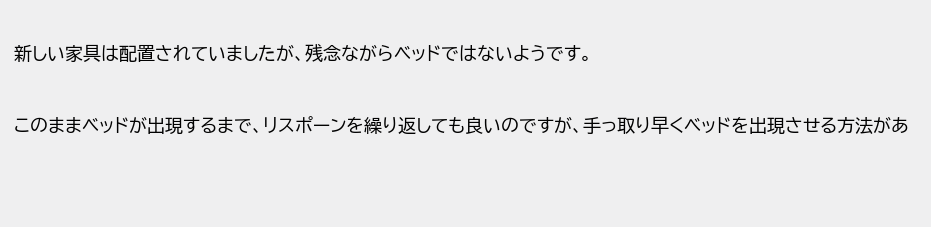新しい家具は配置されていましたが、残念ながらベッドではないようです。

このままベッドが出現するまで、リスポーンを繰り返しても良いのですが、手っ取り早くベッドを出現させる方法があ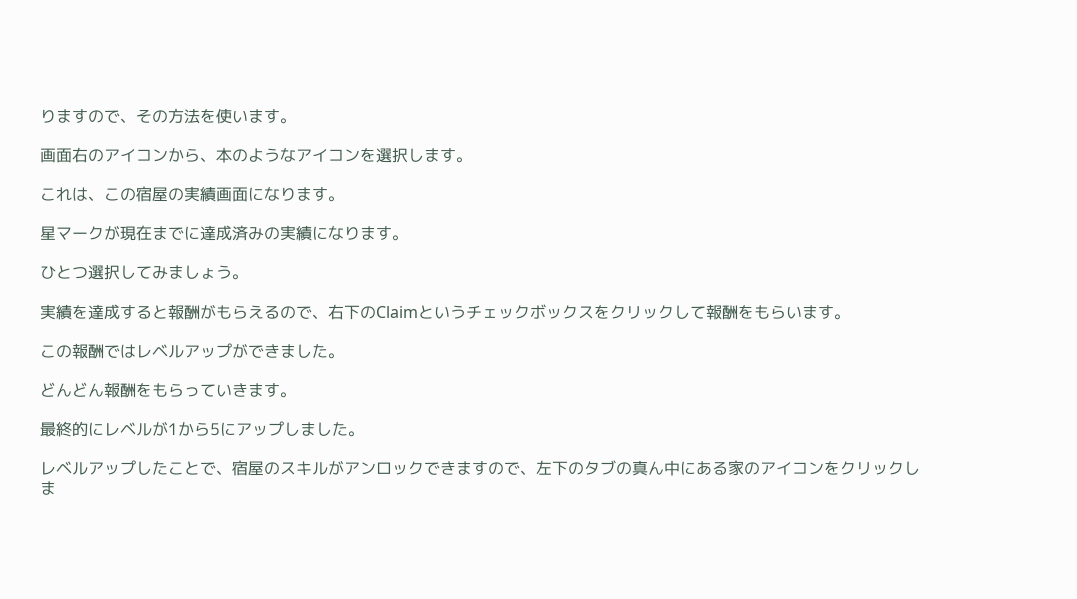りますので、その方法を使います。

画面右のアイコンから、本のようなアイコンを選択します。

これは、この宿屋の実績画面になります。

星マークが現在までに達成済みの実績になります。

ひとつ選択してみましょう。

実績を達成すると報酬がもらえるので、右下のClaimというチェックボックスをクリックして報酬をもらいます。

この報酬ではレベルアップができました。

どんどん報酬をもらっていきます。

最終的にレベルが1から5にアップしました。

レベルアップしたことで、宿屋のスキルがアンロックできますので、左下のタブの真ん中にある家のアイコンをクリックしま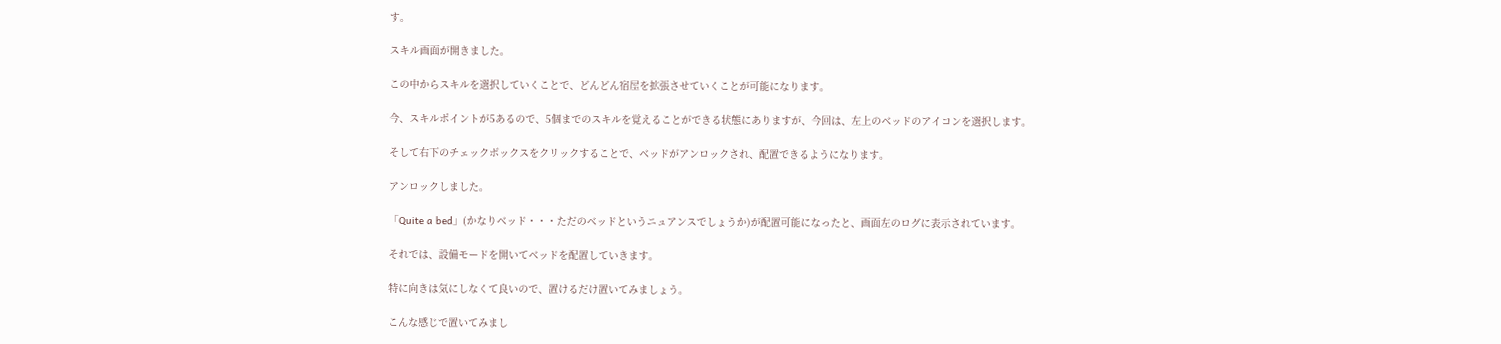す。

スキル画面が開きました。

この中からスキルを選択していくことで、どんどん宿屋を拡張させていくことが可能になります。

今、スキルポイントが5あるので、5個までのスキルを覚えることができる状態にありますが、今回は、左上のベッドのアイコンを選択します。

そして右下のチェックボックスをクリックすることで、ベッドがアンロックされ、配置できるようになります。

アンロックしました。

「Quite a bed」(かなりベッド・・・ただのベッドというニュアンスでしょうか)が配置可能になったと、画面左のログに表示されています。

それでは、設備モードを開いてベッドを配置していきます。

特に向きは気にしなくて良いので、置けるだけ置いてみましょう。

こんな感じで置いてみまし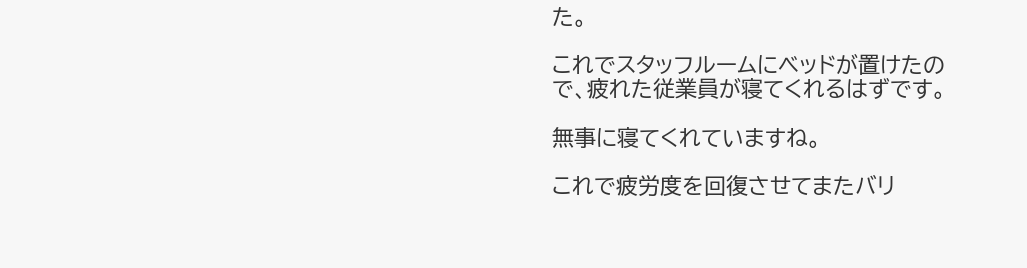た。

これでスタッフルームにベッドが置けたので、疲れた従業員が寝てくれるはずです。

無事に寝てくれていますね。

これで疲労度を回復させてまたバリ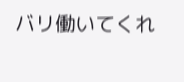バリ働いてくれ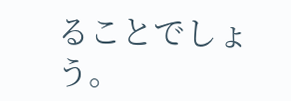ることでしょう。